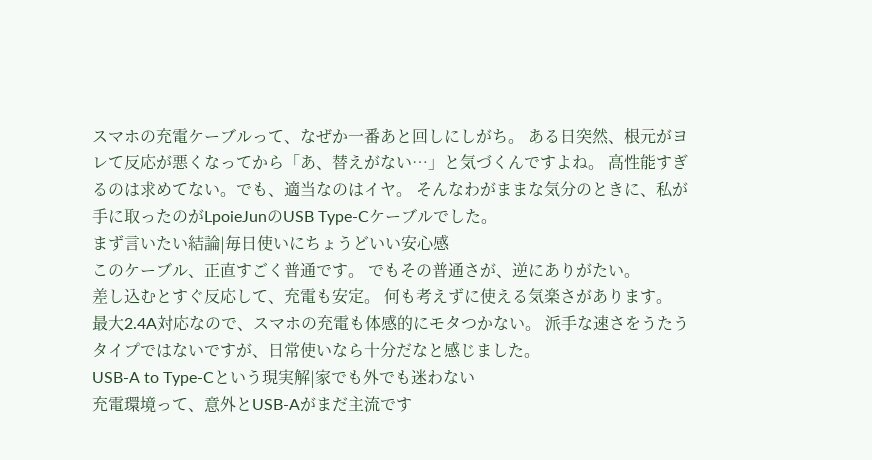スマホの充電ケーブルって、なぜか一番あと回しにしがち。 ある日突然、根元がヨレて反応が悪くなってから「あ、替えがない…」と気づくんですよね。 高性能すぎるのは求めてない。でも、適当なのはイヤ。 そんなわがままな気分のときに、私が手に取ったのがLpoieJunのUSB Type-Cケーブルでした。
まず言いたい結論|毎日使いにちょうどいい安心感
このケーブル、正直すごく普通です。 でもその普通さが、逆にありがたい。
差し込むとすぐ反応して、充電も安定。 何も考えずに使える気楽さがあります。 最大2.4A対応なので、スマホの充電も体感的にモタつかない。 派手な速さをうたうタイプではないですが、日常使いなら十分だなと感じました。
USB-A to Type-Cという現実解|家でも外でも迷わない
充電環境って、意外とUSB-Aがまだ主流です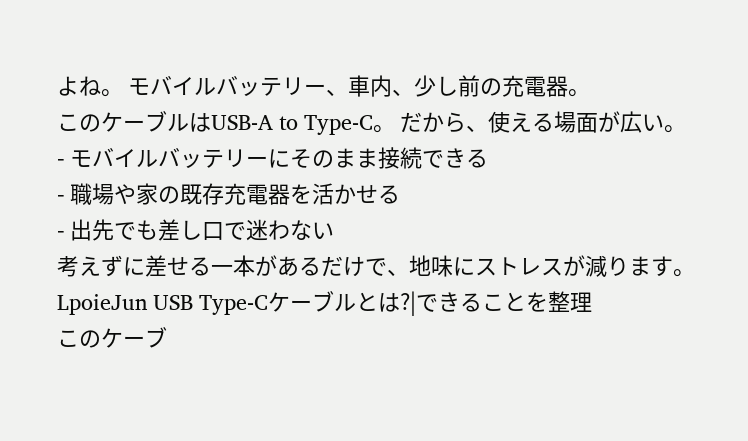よね。 モバイルバッテリー、車内、少し前の充電器。
このケーブルはUSB-A to Type-C。 だから、使える場面が広い。
- モバイルバッテリーにそのまま接続できる
- 職場や家の既存充電器を活かせる
- 出先でも差し口で迷わない
考えずに差せる一本があるだけで、地味にストレスが減ります。
LpoieJun USB Type-Cケーブルとは?|できることを整理
このケーブ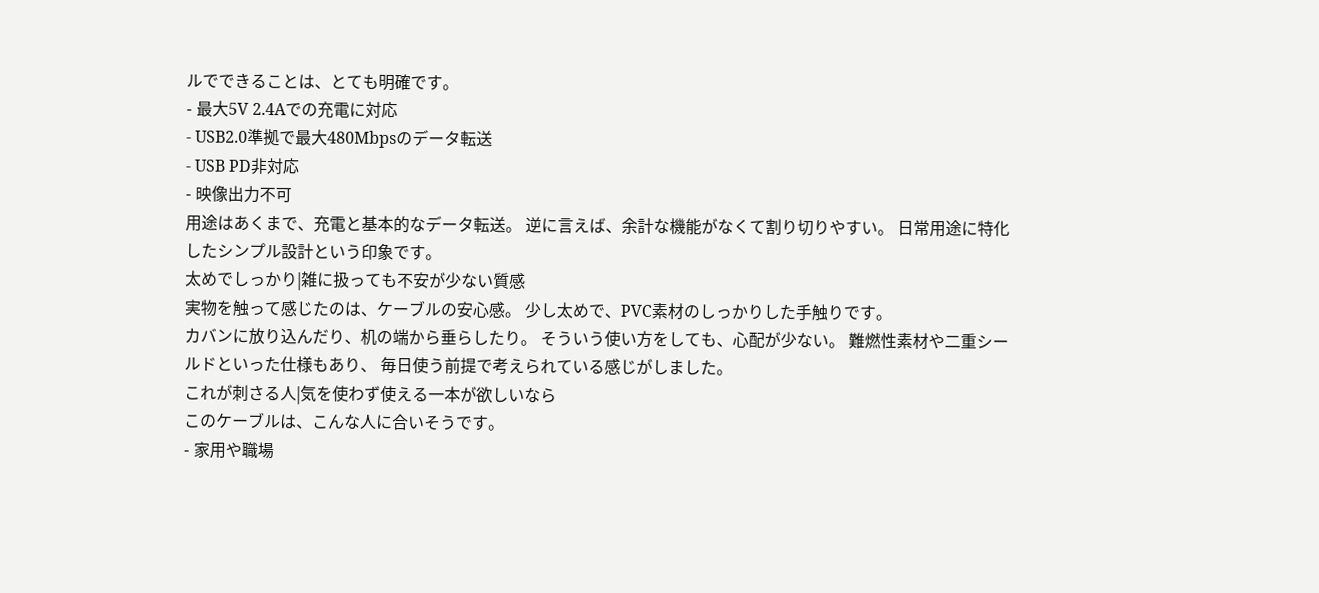ルでできることは、とても明確です。
- 最大5V 2.4Aでの充電に対応
- USB2.0準拠で最大480Mbpsのデータ転送
- USB PD非対応
- 映像出力不可
用途はあくまで、充電と基本的なデータ転送。 逆に言えば、余計な機能がなくて割り切りやすい。 日常用途に特化したシンプル設計という印象です。
太めでしっかり|雑に扱っても不安が少ない質感
実物を触って感じたのは、ケーブルの安心感。 少し太めで、PVC素材のしっかりした手触りです。
カバンに放り込んだり、机の端から垂らしたり。 そういう使い方をしても、心配が少ない。 難燃性素材や二重シールドといった仕様もあり、 毎日使う前提で考えられている感じがしました。
これが刺さる人|気を使わず使える一本が欲しいなら
このケーブルは、こんな人に合いそうです。
- 家用や職場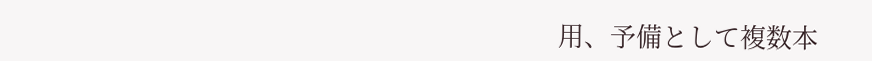用、予備として複数本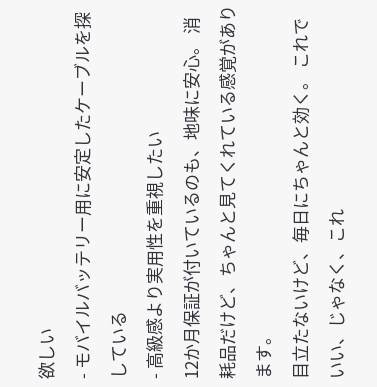欲しい
- モバイルバッテリー用に安定したケーブルを探している
- 高級感より実用性を重視したい
12か月保証が付いているのも、地味に安心。 消耗品だけど、ちゃんと見てくれている感覚があります。
目立たないけど、毎日にちゃんと効く。 これでいい、じゃなく、これ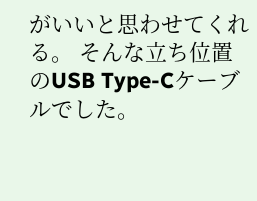がいいと思わせてくれる。 そんな立ち位置のUSB Type-Cケーブルでした。